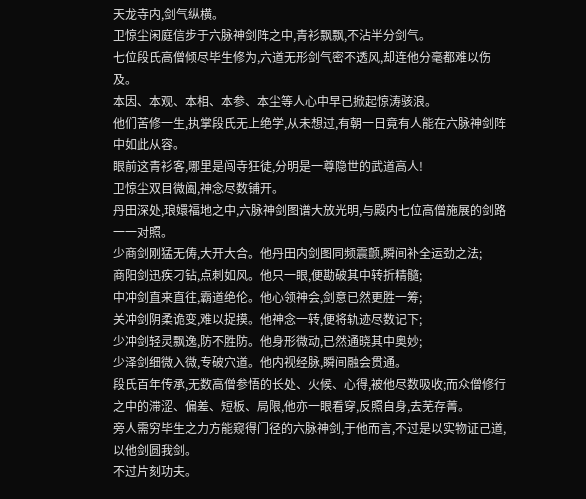天龙寺内,剑气纵横。
卫惊尘闲庭信步于六脉神剑阵之中,青衫飘飘,不沾半分剑气。
七位段氏高僧倾尽毕生修为,六道无形剑气密不透风,却连他分毫都难以伤及。
本因、本观、本相、本参、本尘等人心中早已掀起惊涛骇浪。
他们苦修一生,执掌段氏无上绝学,从未想过,有朝一日竟有人能在六脉神剑阵中如此从容。
眼前这青衫客,哪里是闯寺狂徒,分明是一尊隐世的武道高人!
卫惊尘双目微阖,神念尽数铺开。
丹田深处,琅嬛福地之中,六脉神剑图谱大放光明,与殿内七位高僧施展的剑路一一对照。
少商剑刚猛无俦,大开大合。他丹田内剑图同频震颤,瞬间补全运劲之法;
商阳剑迅疾刁钻,点刺如风。他只一眼,便勘破其中转折精髓;
中冲剑直来直往,霸道绝伦。他心领神会,剑意已然更胜一筹;
关冲剑阴柔诡变,难以捉摸。他神念一转,便将轨迹尽数记下;
少冲剑轻灵飘逸,防不胜防。他身形微动,已然通晓其中奥妙;
少泽剑细微入微,专破穴道。他内视经脉,瞬间融会贯通。
段氏百年传承,无数高僧参悟的长处、火候、心得,被他尽数吸收;而众僧修行之中的滞涩、偏差、短板、局限,他亦一眼看穿,反照自身,去芜存菁。
旁人需穷毕生之力方能窥得门径的六脉神剑,于他而言,不过是以实物证己道,以他剑圆我剑。
不过片刻功夫。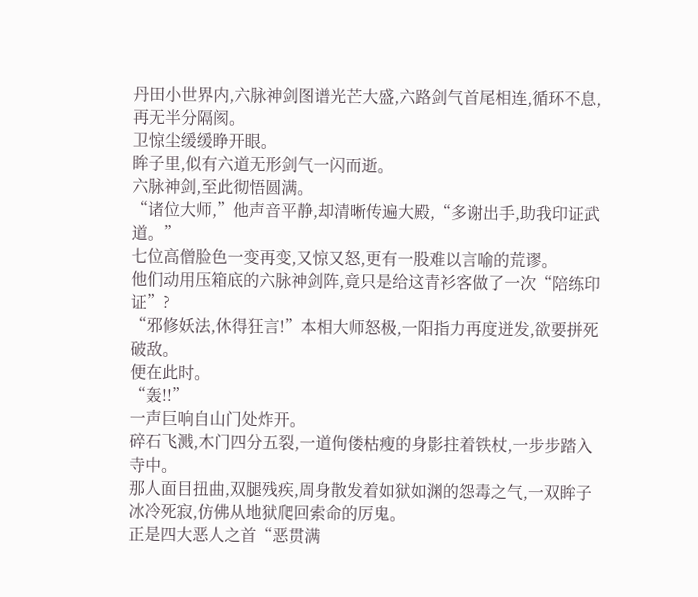丹田小世界内,六脉神剑图谱光芒大盛,六路剑气首尾相连,循环不息,再无半分隔阂。
卫惊尘缓缓睁开眼。
眸子里,似有六道无形剑气一闪而逝。
六脉神剑,至此彻悟圆满。
“诸位大师,”他声音平静,却清晰传遍大殿,“多谢出手,助我印证武道。”
七位高僧脸色一变再变,又惊又怒,更有一股难以言喻的荒谬。
他们动用压箱底的六脉神剑阵,竟只是给这青衫客做了一次“陪练印证”?
“邪修妖法,休得狂言!”本相大师怒极,一阳指力再度迸发,欲要拼死破敌。
便在此时。
“轰!!”
一声巨响自山门处炸开。
碎石飞溅,木门四分五裂,一道佝偻枯瘦的身影拄着铁杖,一步步踏入寺中。
那人面目扭曲,双腿残疾,周身散发着如狱如渊的怨毒之气,一双眸子冰冷死寂,仿佛从地狱爬回索命的厉鬼。
正是四大恶人之首“恶贯满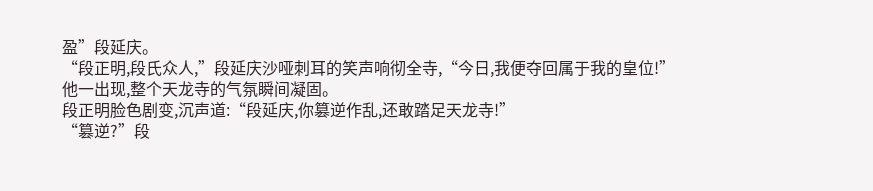盈”段延庆。
“段正明,段氏众人,”段延庆沙哑刺耳的笑声响彻全寺,“今日,我便夺回属于我的皇位!”
他一出现,整个天龙寺的气氛瞬间凝固。
段正明脸色剧变,沉声道:“段延庆,你篡逆作乱,还敢踏足天龙寺!”
“篡逆?”段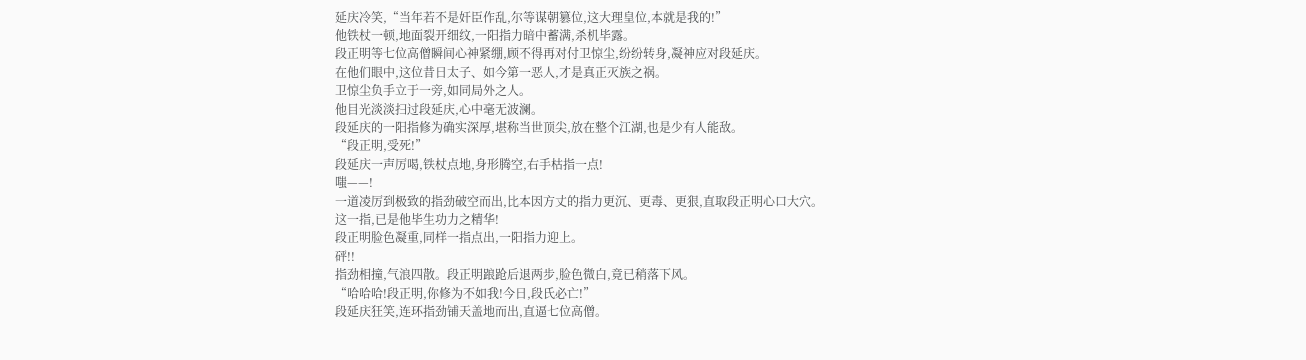延庆冷笑,“当年若不是奸臣作乱,尔等谋朝篡位,这大理皇位,本就是我的!”
他铁杖一顿,地面裂开细纹,一阳指力暗中蓄满,杀机毕露。
段正明等七位高僧瞬间心神紧绷,顾不得再对付卫惊尘,纷纷转身,凝神应对段延庆。
在他们眼中,这位昔日太子、如今第一恶人,才是真正灭族之祸。
卫惊尘负手立于一旁,如同局外之人。
他目光淡淡扫过段延庆,心中毫无波澜。
段延庆的一阳指修为确实深厚,堪称当世顶尖,放在整个江湖,也是少有人能敌。
“段正明,受死!”
段延庆一声厉喝,铁杖点地,身形腾空,右手枯指一点!
嗤——!
一道凌厉到极致的指劲破空而出,比本因方丈的指力更沉、更毒、更狠,直取段正明心口大穴。
这一指,已是他毕生功力之精华!
段正明脸色凝重,同样一指点出,一阳指力迎上。
砰!!
指劲相撞,气浪四散。段正明踉跄后退两步,脸色微白,竟已稍落下风。
“哈哈哈!段正明,你修为不如我!今日,段氏必亡!”
段延庆狂笑,连环指劲铺天盖地而出,直逼七位高僧。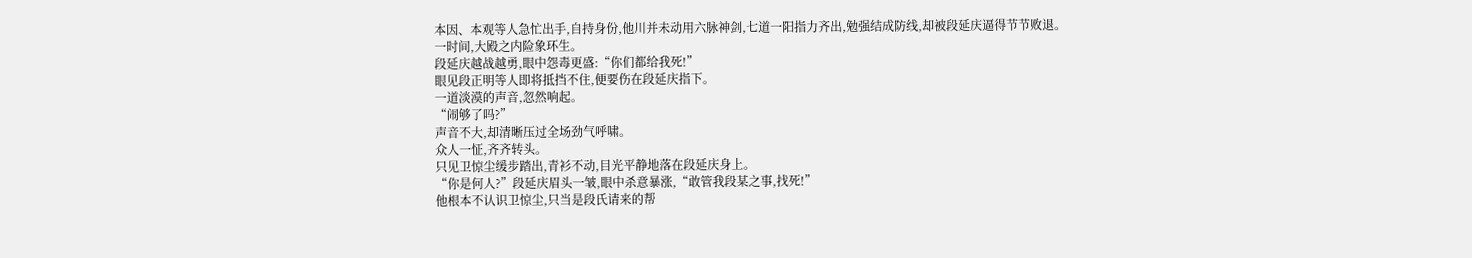本因、本观等人急忙出手,自持身份,他川并未动用六脉神剑,七道一阳指力齐出,勉强结成防线,却被段延庆逼得节节败退。
一时间,大殿之内险象环生。
段延庆越战越勇,眼中怨毒更盛:“你们都给我死!”
眼见段正明等人即将抵挡不住,便要伤在段延庆指下。
一道淡漠的声音,忽然响起。
“闹够了吗?”
声音不大,却清晰压过全场劲气呼啸。
众人一怔,齐齐转头。
只见卫惊尘缓步踏出,青衫不动,目光平静地落在段延庆身上。
“你是何人?”段延庆眉头一皱,眼中杀意暴涨,“敢管我段某之事,找死!”
他根本不认识卫惊尘,只当是段氏请来的帮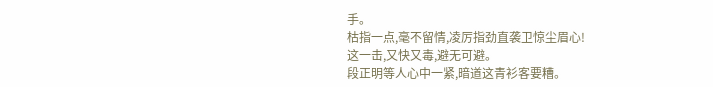手。
枯指一点,毫不留情,凌厉指劲直袭卫惊尘眉心!
这一击,又快又毒,避无可避。
段正明等人心中一紧,暗道这青衫客要糟。